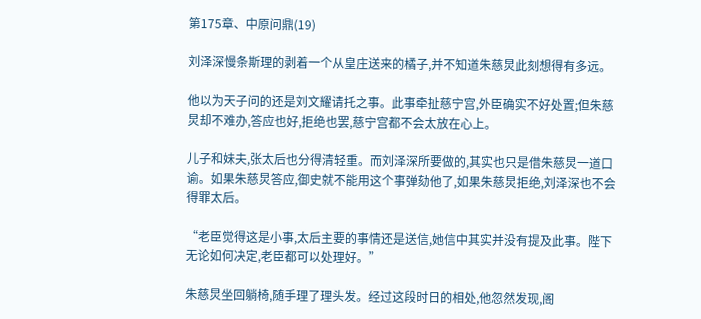第175章、中原问鼎(19)

刘泽深慢条斯理的剥着一个从皇庄送来的橘子,并不知道朱慈炅此刻想得有多远。

他以为天子问的还是刘文耀请托之事。此事牵扯慈宁宫,外臣确实不好处置;但朱慈炅却不难办,答应也好,拒绝也罢,慈宁宫都不会太放在心上。

儿子和妹夫,张太后也分得清轻重。而刘泽深所要做的,其实也只是借朱慈炅一道口谕。如果朱慈炅答应,御史就不能用这个事弹劾他了,如果朱慈炅拒绝,刘泽深也不会得罪太后。

“老臣觉得这是小事,太后主要的事情还是送信,她信中其实并没有提及此事。陛下无论如何决定,老臣都可以处理好。”

朱慈炅坐回躺椅,随手理了理头发。经过这段时日的相处,他忽然发现,阁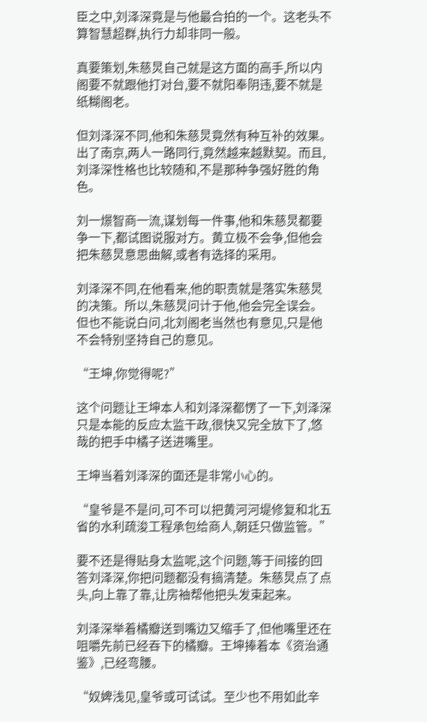臣之中,刘泽深竟是与他最合拍的一个。这老头不算智慧超群,执行力却非同一般。

真要策划,朱慈炅自己就是这方面的高手,所以内阁要不就跟他打对台,要不就阳奉阴违,要不就是纸糊阁老。

但刘泽深不同,他和朱慈炅竟然有种互补的效果。出了南京,两人一路同行,竟然越来越默契。而且,刘泽深性格也比较随和,不是那种争强好胜的角色。

刘一燝智商一流,谋划每一件事,他和朱慈炅都要争一下,都试图说服对方。黄立极不会争,但他会把朱慈炅意思曲解,或者有选择的采用。

刘泽深不同,在他看来,他的职责就是落实朱慈炅的决策。所以,朱慈炅问计于他,他会完全误会。但也不能说白问,北刘阁老当然也有意见,只是他不会特别坚持自己的意见。

“王坤,你觉得呢?”

这个问题让王坤本人和刘泽深都愣了一下,刘泽深只是本能的反应太监干政,很快又完全放下了,悠哉的把手中橘子送进嘴里。

王坤当着刘泽深的面还是非常小心的。

“皇爷是不是问,可不可以把黄河河堤修复和北五省的水利疏浚工程承包给商人,朝廷只做监管。”

要不还是得贴身太监呢,这个问题,等于间接的回答刘泽深,你把问题都没有搞清楚。朱慈炅点了点头,向上靠了靠,让房袖帮他把头发束起来。

刘泽深举着橘瓣送到嘴边又缩手了,但他嘴里还在咀嚼先前已经吞下的橘瓣。王坤捧着本《资治通鉴》,已经弯腰。

“奴婢浅见,皇爷或可试试。至少也不用如此辛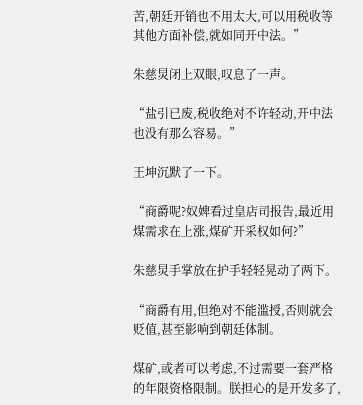苦,朝廷开销也不用太大,可以用税收等其他方面补偿,就如同开中法。”

朱慈炅闭上双眼,叹息了一声。

“盐引已废,税收绝对不许轻动,开中法也没有那么容易。”

王坤沉默了一下。

“商爵呢?奴婢看过皇店司报告,最近用煤需求在上涨,煤矿开采权如何?”

朱慈炅手掌放在护手轻轻晃动了两下。

“商爵有用,但绝对不能滥授,否则就会贬值,甚至影响到朝廷体制。

煤矿,或者可以考虑,不过需要一套严格的年限资格限制。朕担心的是开发多了,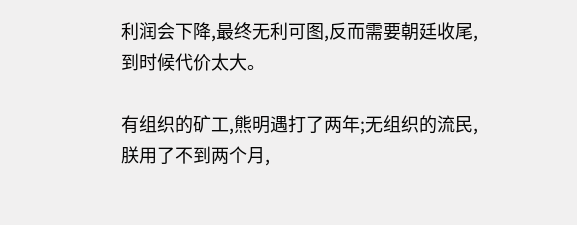利润会下降,最终无利可图,反而需要朝廷收尾,到时候代价太大。

有组织的矿工,熊明遇打了两年;无组织的流民,朕用了不到两个月,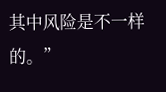其中风险是不一样的。”